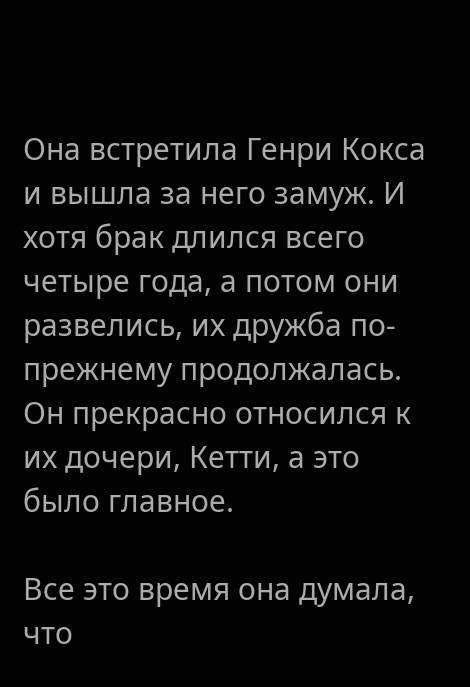Она встретила Генри Кокса и вышла за него замуж. И хотя брак длился всего четыре года, а потом они развелись, их дружба по-прежнему продолжалась. Он прекрасно относился к их дочери, Кетти, а это было главное.

Все это время она думала, что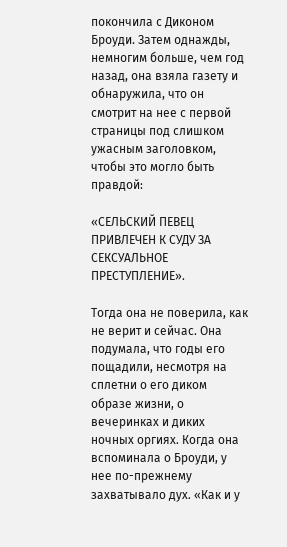покончила с Диконом Броуди. Затем однажды, немногим больше, чем год назад, она взяла газету и обнаружила, что он смотрит на нее с первой страницы под слишком ужасным заголовком, чтобы это могло быть правдой:

«СЕЛЬСКИЙ ПЕВЕЦ ПРИВЛЕЧЕН К СУДУ ЗА СЕКСУАЛЬНОЕ ПРЕСТУПЛЕНИЕ».

Тогда она не поверила, как не верит и сейчас. Она подумала, что годы его пощадили, несмотря на сплетни о его диком образе жизни, о вечеринках и диких ночных оргиях. Когда она вспоминала о Броуди, у нее по-прежнему захватывало дух. «Как и у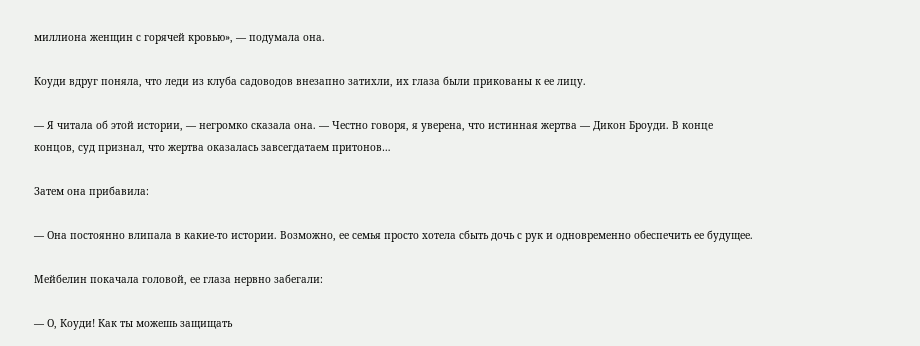миллиона женщин с горячей кровью», — подумала она.

Коуди вдруг поняла, что леди из клуба садоводов внезапно затихли, их глаза были прикованы к ее лицу.

— Я читала об этой истории, — негромко сказала она. — Честно говоря, я уверена, что истинная жертва — Дикон Броуди. В конце концов, суд признал, что жертва оказалась завсегдатаем притонов…

Затем она прибавила:

— Она постоянно влипала в какие-то истории. Возможно, ее семья просто хотела сбыть дочь с рук и одновременно обеспечить ее будущее.

Мейбелин покачала головой, ее глаза нервно забегали:

— О, Коуди! Как ты можешь защищать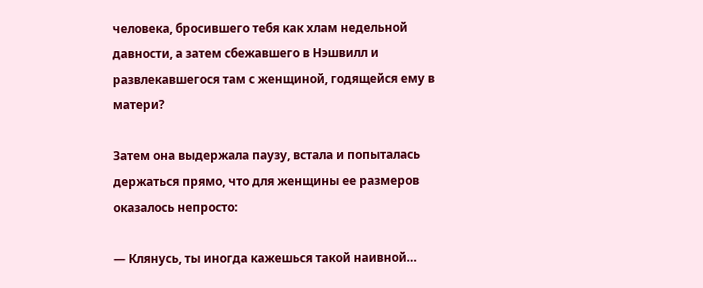человека, бросившего тебя как хлам недельной давности, а затем сбежавшего в Нэшвилл и развлекавшегося там с женщиной, годящейся ему в матери?

Затем она выдержала паузу, встала и попыталась держаться прямо, что для женщины ее размеров оказалось непросто:

— Клянусь, ты иногда кажешься такой наивной…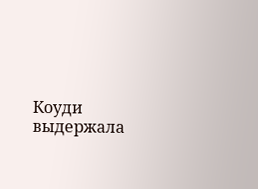Коуди выдержала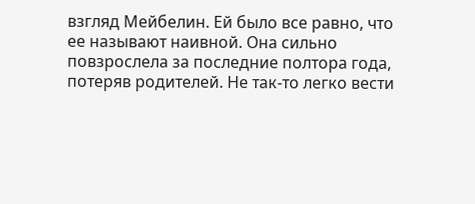взгляд Мейбелин. Ей было все равно, что ее называют наивной. Она сильно повзрослела за последние полтора года, потеряв родителей. Не так-то легко вести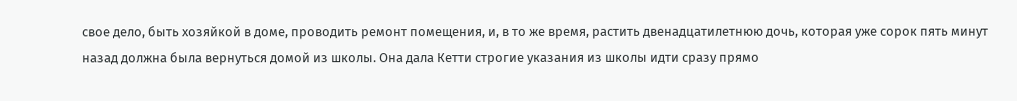свое дело, быть хозяйкой в доме, проводить ремонт помещения, и, в то же время, растить двенадцатилетнюю дочь, которая уже сорок пять минут назад должна была вернуться домой из школы. Она дала Кетти строгие указания из школы идти сразу прямо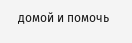домой и помочь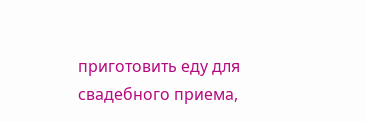приготовить еду для свадебного приема,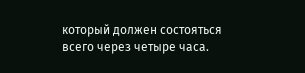который должен состояться всего через четыре часа.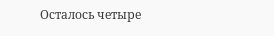Осталось четыре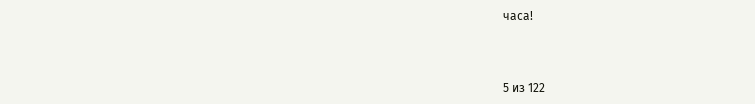часа!



5 из 122